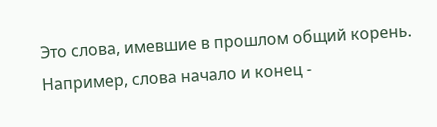Это слова, имевшие в прошлом общий корень. Например, слова начало и конец -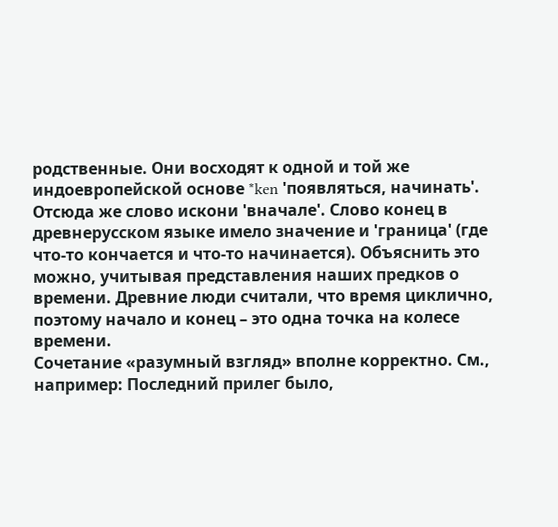родственные. Они восходят к одной и той же индоевропейской основе *ken 'появляться, начинать'. Отсюда же слово искони 'вначале'. Слово конец в древнерусском языке имело значение и 'граница' (где что-то кончается и что-то начинается). Объяснить это можно, учитывая представления наших предков о времени. Древние люди считали, что время циклично, поэтому начало и конец – это одна точка на колесе времени.
Сочетание «разумный взгляд» вполне корректно. См., например: Последний прилег было,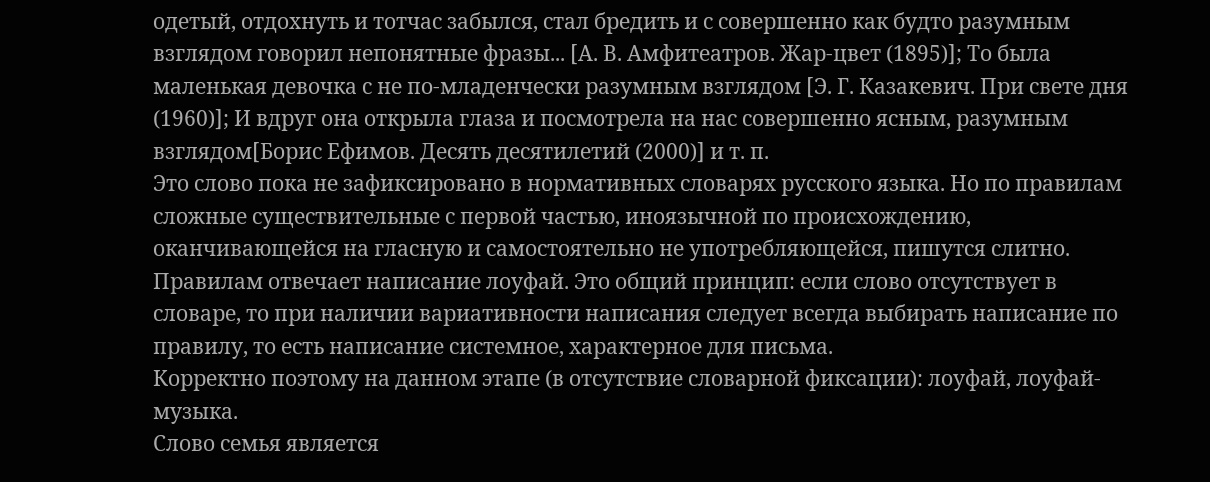одетый, отдохнуть и тотчас забылся, стал бредить и с совершенно как будто разумным взглядом говорил непонятные фразы... [А. В. Амфитеатров. Жар-цвет (1895)]; То была маленькая девочка с не по-младенчески разумным взглядом [Э. Г. Казакевич. При свете дня (1960)]; И вдруг она открыла глаза и посмотрела на нас совершенно ясным, разумным взглядом[Борис Ефимов. Десять десятилетий (2000)] и т. п.
Это слово пока не зафиксировано в нормативных словарях русского языка. Но по правилам сложные существительные с первой частью, иноязычной по происхождению, оканчивающейся на гласную и самостоятельно не употребляющейся, пишутся слитно. Правилам отвечает написание лоуфай. Это общий принцип: если слово отсутствует в словаре, то при наличии вариативности написания следует всегда выбирать написание по правилу, то есть написание системное, характерное для письма.
Корректно поэтому на данном этапе (в отсутствие словарной фиксации): лоуфай, лоуфай-музыка.
Слово семья является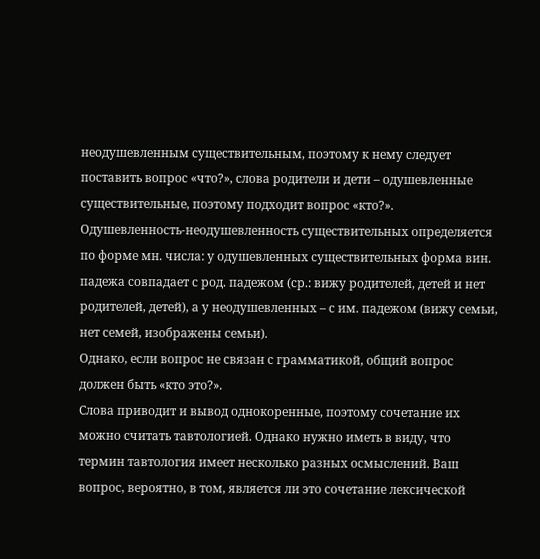неодушевленным существительным, поэтому к нему следует поставить вопрос «что?», слова родители и дети – одушевленные существительные, поэтому подходит вопрос «кто?».
Одушевленность-неодушевленность существительных определяется по форме мн. числа: у одушевленных существительных форма вин. падежа совпадает с род. падежом (ср.: вижу родителей, детей и нет родителей, детей), а у неодушевленных – с им. падежом (вижу семьи, нет семей, изображены семьи).
Однако, если вопрос не связан с грамматикой, общий вопрос должен быть «кто это?».
Слова приводит и вывод однокоренные, поэтому сочетание их можно считать тавтологией. Однако нужно иметь в виду, что термин тавтология имеет несколько разных осмыслений. Ваш вопрос, вероятно, в том, является ли это сочетание лексической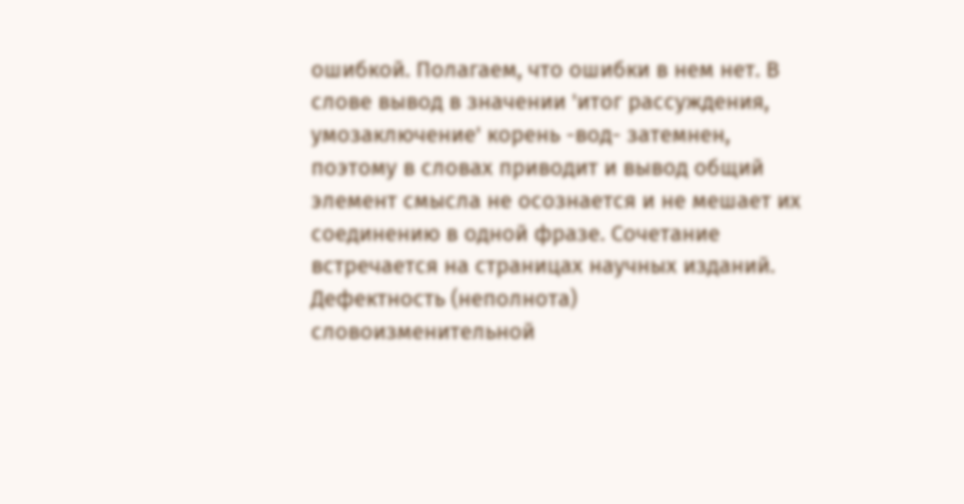ошибкой. Полагаем, что ошибки в нем нет. В слове вывод в значении 'итог рассуждения, умозаключение' корень -вод- затемнен, поэтому в словах приводит и вывод общий элемент смысла не осознается и не мешает их соединению в одной фразе. Сочетание встречается на страницах научных изданий.
Дефектность (неполнота) словоизменительной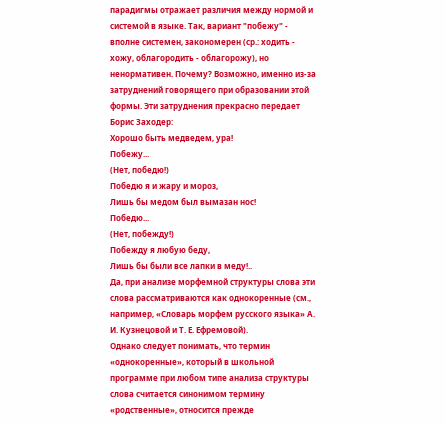парадигмы отражает различия между нормой и системой в языке. Так, вариант "побежу" - вполне системен, закономерен (ср.: ходить - хожу, облагородить - облагорожу), но ненормативен. Почему? Возможно, именно из-за затруднений говорящего при образовании этой формы. Эти затруднения прекрасно передает Борис Заходер:
Хорошо быть медведем, ура!
Побежу...
(Нет, победю!)
Победю я и жару и мороз,
Лишь бы медом был вымазан нос!
Победю...
(Нет, побежду!)
Побежду я любую беду,
Лишь бы были все лапки в меду!..
Да, при анализе морфемной структуры слова эти слова рассматриваются как однокоренные (см., например, «Словарь морфем русского языка» А. И. Кузнецовой и Т. Е. Ефремовой).
Однако следует понимать, что термин «однокоренные», который в школьной программе при любом типе анализа структуры слова считается синонимом термину «родственные», относится прежде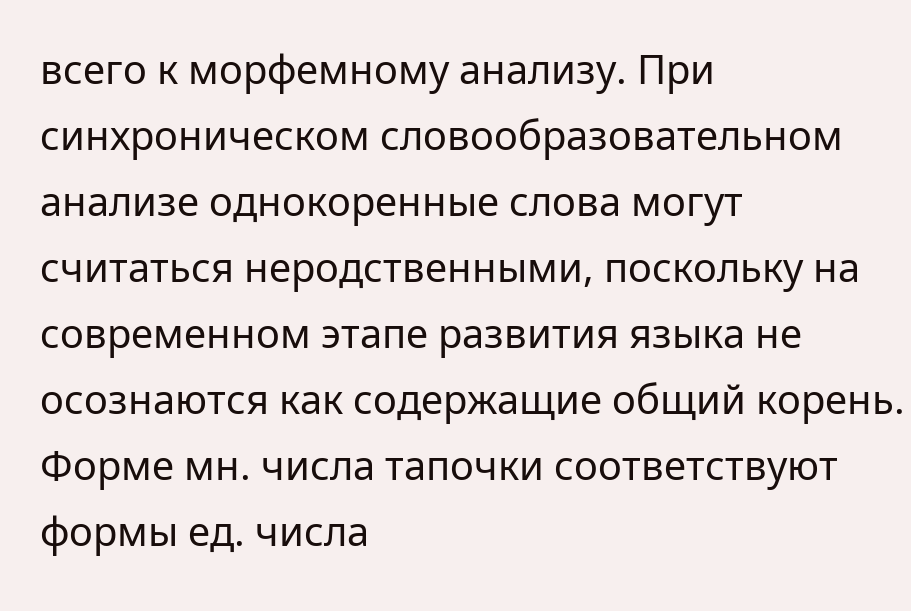всего к морфемному анализу. При синхроническом словообразовательном анализе однокоренные слова могут считаться неродственными, поскольку на современном этапе развития языка не осознаются как содержащие общий корень.
Форме мн. числа тапочки соответствуют формы ед. числа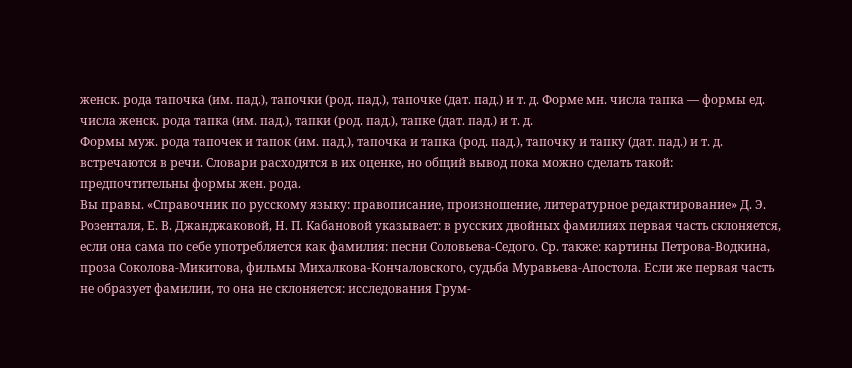женск. рода тапочка (им. пад.), тапочки (род. пад.), тапочке (дат. пад.) и т. д. Форме мн. числа тапка — формы ед. числа женск. рода тапка (им. пад.), тапки (род. пад.), тапке (дат. пад.) и т. д.
Формы муж. рода тапочек и тапок (им. пад.), тапочка и тапка (род. пад.), тапочку и тапку (дат. пад.) и т. д. встречаются в речи. Словари расходятся в их оценке, но общий вывод пока можно сделать такой: предпочтительны формы жен. рода.
Вы правы. «Справочник по русскому языку: правописание, произношение, литературное редактирование» Д. Э. Розенталя, Е. В. Джанджаковой, Н. П. Кабановой указывает: в русских двойных фамилиях первая часть склоняется, если она сама по себе употребляется как фамилия: песни Соловьева-Седого. Ср. также: картины Петрова-Водкина, проза Соколова-Микитова, фильмы Михалкова-Кончаловского, судьба Муравьева-Апостола. Если же первая часть не образует фамилии, то она не склоняется: исследования Грум-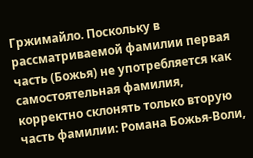Гржимайло. Поскольку в рассматриваемой фамилии первая часть (Божья) не употребляется как самостоятельная фамилия, корректно склонять только вторую часть фамилии: Романа Божья-Воли,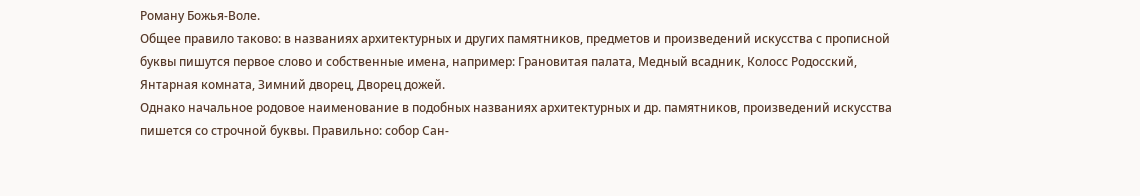Роману Божья-Воле.
Общее правило таково: в названиях архитектурных и других памятников, предметов и произведений искусства с прописной буквы пишутся первое слово и собственные имена, например: Грановитая палата, Медный всадник, Колосс Родосский, Янтарная комната, Зимний дворец, Дворец дожей.
Однако начальное родовое наименование в подобных названиях архитектурных и др. памятников, произведений искусства пишется со строчной буквы. Правильно: собор Сан-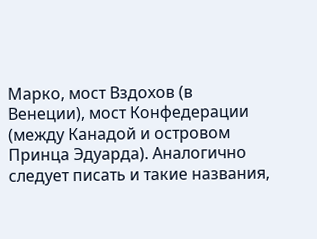Марко, мост Вздохов (в Венеции), мост Конфедерации (между Канадой и островом Принца Эдуарда). Аналогично следует писать и такие названия,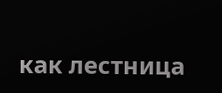как лестница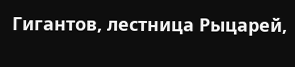Гигантов, лестница Рыцарей,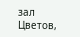зал Цветов,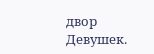двор Девушек.